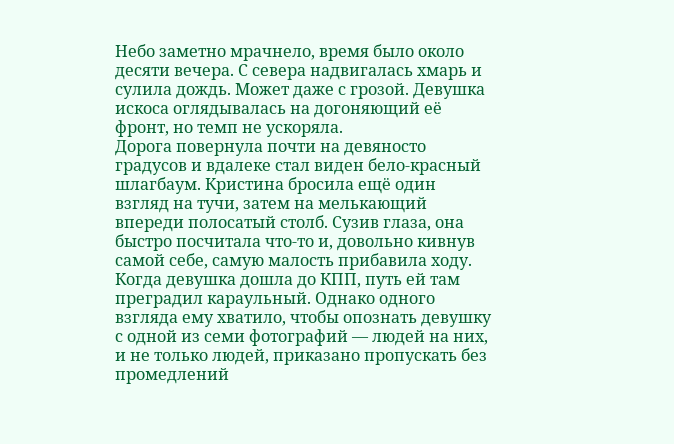Небо заметно мрачнело, время было около десяти вечера. С севера надвигалась хмарь и сулила дождь. Может даже с грозой. Девушка искоса оглядывалась на догоняющий её фронт, но темп не ускоряла.
Дорога повернула почти на девяносто градусов и вдалеке стал виден бело-красный шлагбаум. Кристина бросила ещё один взгляд на тучи, затем на мелькающий впереди полосатый столб. Сузив глаза, она быстро посчитала что-то и, довольно кивнув самой себе, самую малость прибавила ходу.
Когда девушка дошла до КПП, путь ей там преградил караульный. Однако одного взгляда ему хватило, чтобы опознать девушку с одной из семи фотографий — людей на них, и не только людей, приказано пропускать без промедлений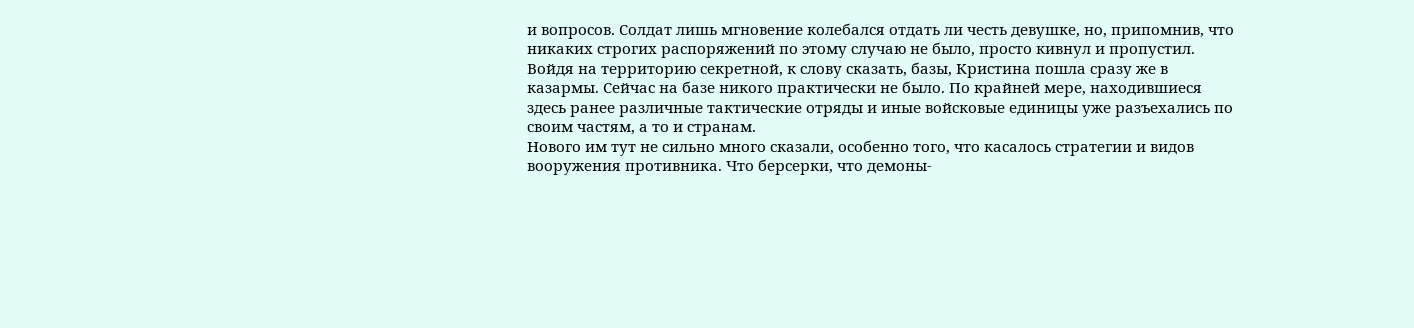и вопросов. Солдат лишь мгновение колебался отдать ли честь девушке, но, припомнив, что никаких строгих распоряжений по этому случаю не было, просто кивнул и пропустил.
Войдя на территорию секретной, к слову сказать, базы, Кристина пошла сразу же в казармы. Сейчас на базе никого практически не было. По крайней мере, находившиеся здесь ранее различные тактические отряды и иные войсковые единицы уже разъехались по своим частям, а то и странам.
Нового им тут не сильно много сказали, особенно того, что касалось стратегии и видов вооружения противника. Что берсерки, что демоны-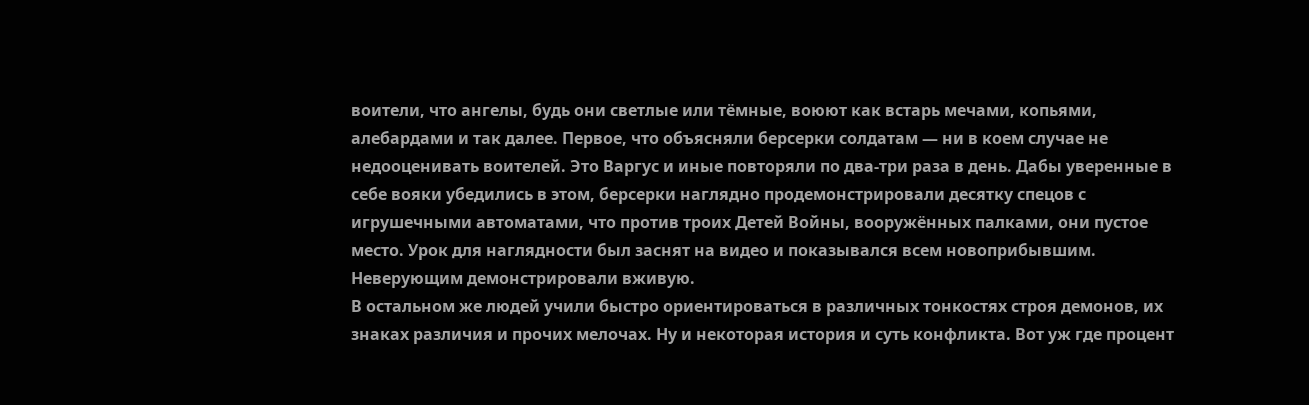воители, что ангелы, будь они светлые или тёмные, воюют как встарь мечами, копьями, алебардами и так далее. Первое, что объясняли берсерки солдатам — ни в коем случае не недооценивать воителей. Это Варгус и иные повторяли по два-три раза в день. Дабы уверенные в себе вояки убедились в этом, берсерки наглядно продемонстрировали десятку спецов с игрушечными автоматами, что против троих Детей Войны, вооружённых палками, они пустое место. Урок для наглядности был заснят на видео и показывался всем новоприбывшим. Неверующим демонстрировали вживую.
В остальном же людей учили быстро ориентироваться в различных тонкостях строя демонов, их знаках различия и прочих мелочах. Ну и некоторая история и суть конфликта. Вот уж где процент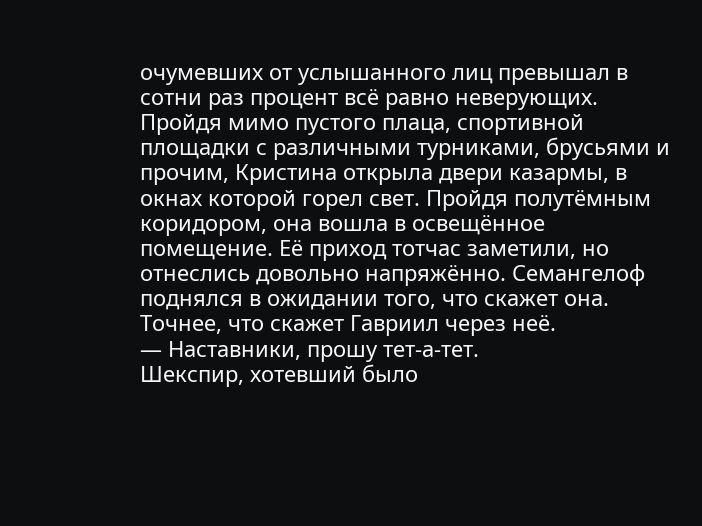очумевших от услышанного лиц превышал в сотни раз процент всё равно неверующих.
Пройдя мимо пустого плаца, спортивной площадки с различными турниками, брусьями и прочим, Кристина открыла двери казармы, в окнах которой горел свет. Пройдя полутёмным коридором, она вошла в освещённое помещение. Её приход тотчас заметили, но отнеслись довольно напряжённо. Семангелоф поднялся в ожидании того, что скажет она. Точнее, что скажет Гавриил через неё.
— Наставники, прошу тет-а-тет.
Шекспир, хотевший было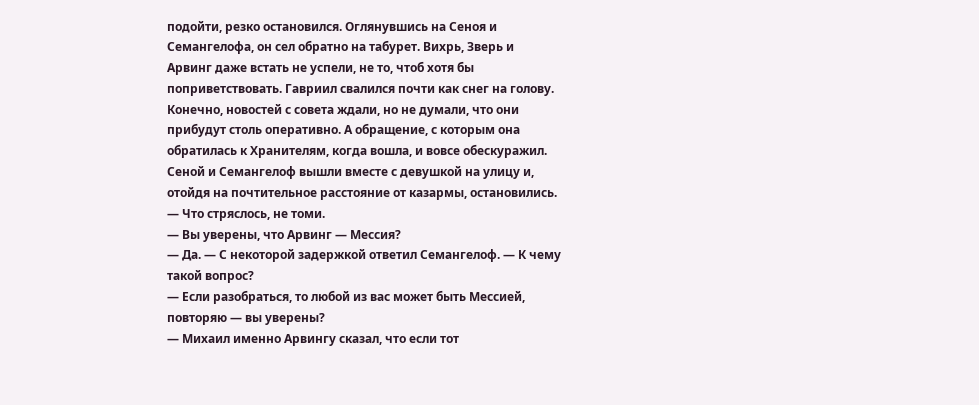подойти, резко остановился. Оглянувшись на Сеноя и Семангелофа, он сел обратно на табурет. Вихрь, Зверь и Арвинг даже встать не успели, не то, чтоб хотя бы поприветствовать. Гавриил свалился почти как снег на голову. Конечно, новостей с совета ждали, но не думали, что они прибудут столь оперативно. А обращение, с которым она обратилась к Хранителям, когда вошла, и вовсе обескуражил.
Сеной и Семангелоф вышли вместе с девушкой на улицу и, отойдя на почтительное расстояние от казармы, остановились.
— Что стряслось, не томи.
— Вы уверены, что Арвинг — Мессия?
— Да. — С некоторой задержкой ответил Семангелоф. — К чему такой вопрос?
— Если разобраться, то любой из вас может быть Мессией, повторяю — вы уверены?
— Михаил именно Арвингу сказал, что если тот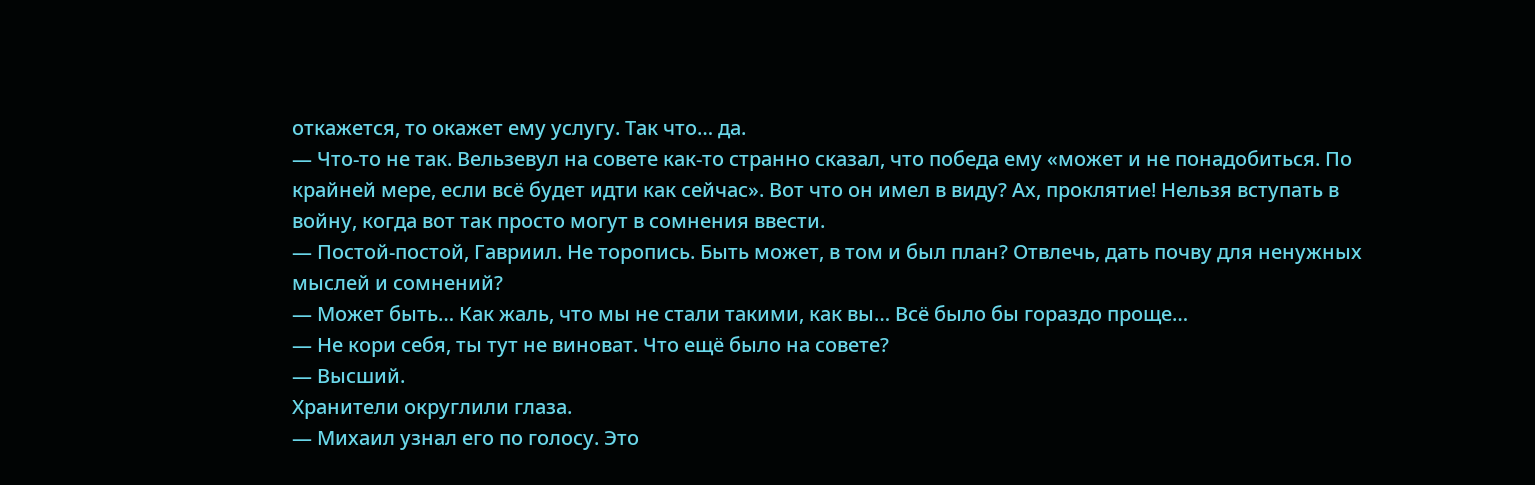откажется, то окажет ему услугу. Так что… да.
— Что-то не так. Вельзевул на совете как-то странно сказал, что победа ему «может и не понадобиться. По крайней мере, если всё будет идти как сейчас». Вот что он имел в виду? Ах, проклятие! Нельзя вступать в войну, когда вот так просто могут в сомнения ввести.
— Постой-постой, Гавриил. Не торопись. Быть может, в том и был план? Отвлечь, дать почву для ненужных мыслей и сомнений?
— Может быть… Как жаль, что мы не стали такими, как вы… Всё было бы гораздо проще…
— Не кори себя, ты тут не виноват. Что ещё было на совете?
— Высший.
Хранители округлили глаза.
— Михаил узнал его по голосу. Это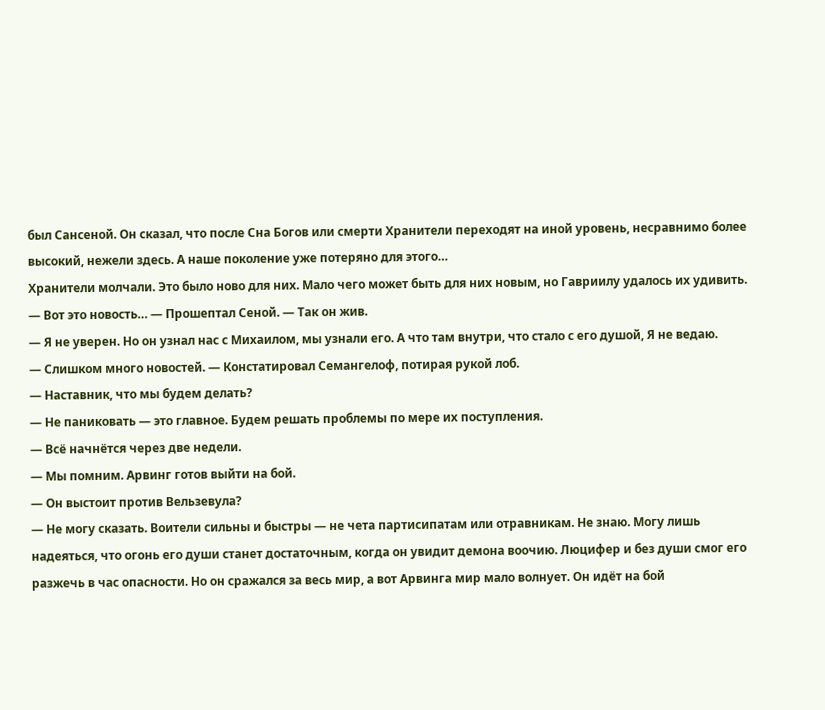был Сансеной. Он сказал, что после Сна Богов или смерти Хранители переходят на иной уровень, несравнимо более высокий, нежели здесь. А наше поколение уже потеряно для этого…
Хранители молчали. Это было ново для них. Мало чего может быть для них новым, но Гавриилу удалось их удивить.
— Вот это новость… — Прошептал Сеной. — Так он жив.
— Я не уверен. Но он узнал нас с Михаилом, мы узнали его. А что там внутри, что стало с его душой, Я не ведаю.
— Слишком много новостей. — Констатировал Семангелоф, потирая рукой лоб.
— Наставник, что мы будем делать?
— Не паниковать — это главное. Будем решать проблемы по мере их поступления.
— Всё начнётся через две недели.
— Мы помним. Арвинг готов выйти на бой.
— Он выстоит против Вельзевула?
— Не могу сказать. Воители сильны и быстры — не чета партисипатам или отравникам. Не знаю. Могу лишь надеяться, что огонь его души станет достаточным, когда он увидит демона воочию. Люцифер и без души смог его разжечь в час опасности. Но он сражался за весь мир, а вот Арвинга мир мало волнует. Он идёт на бой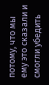потому, что мы ему это сказали и смогли убедить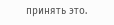принять это.